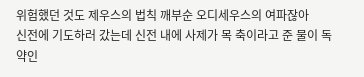위험했던 것도 제우스의 법칙 깨부순 오디세우스의 여파잖아
신전에 기도하러 갔는데 신전 내에 사제가 목 축이라고 준 물이 독약인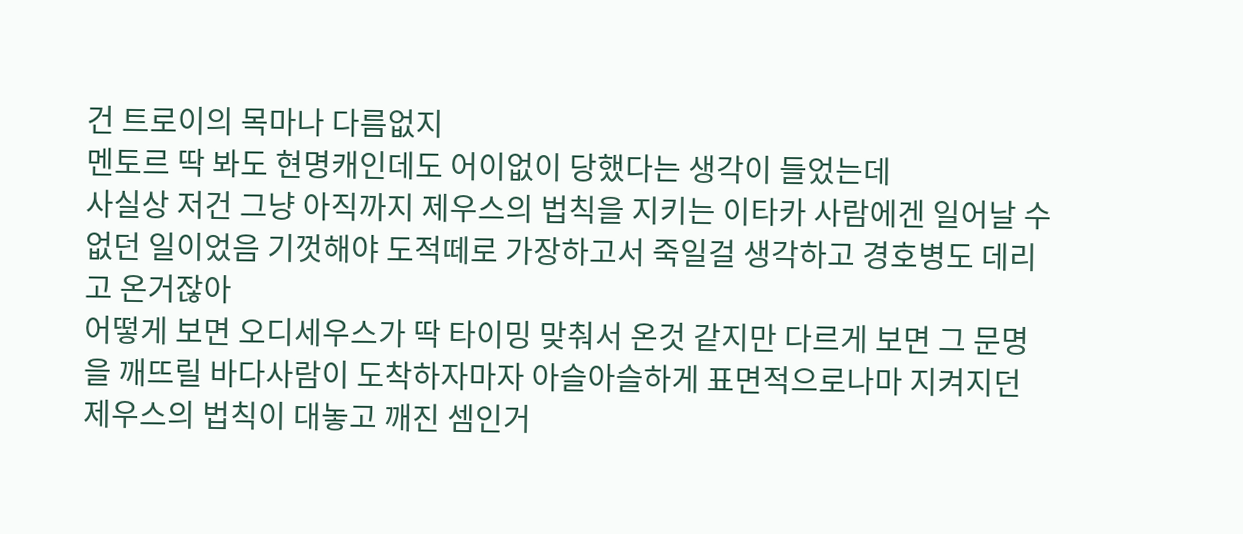건 트로이의 목마나 다름없지
멘토르 딱 봐도 현명캐인데도 어이없이 당했다는 생각이 들었는데
사실상 저건 그냥 아직까지 제우스의 법칙을 지키는 이타카 사람에겐 일어날 수 없던 일이었음 기껏해야 도적떼로 가장하고서 죽일걸 생각하고 경호병도 데리고 온거잖아
어떻게 보면 오디세우스가 딱 타이밍 맞춰서 온것 같지만 다르게 보면 그 문명을 깨뜨릴 바다사람이 도착하자마자 아슬아슬하게 표면적으로나마 지켜지던 제우스의 법칙이 대놓고 깨진 셈인거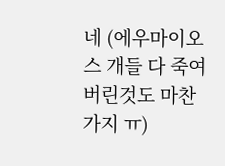네 (에우마이오스 개들 다 죽여버린것도 마찬가지 ㅠ)